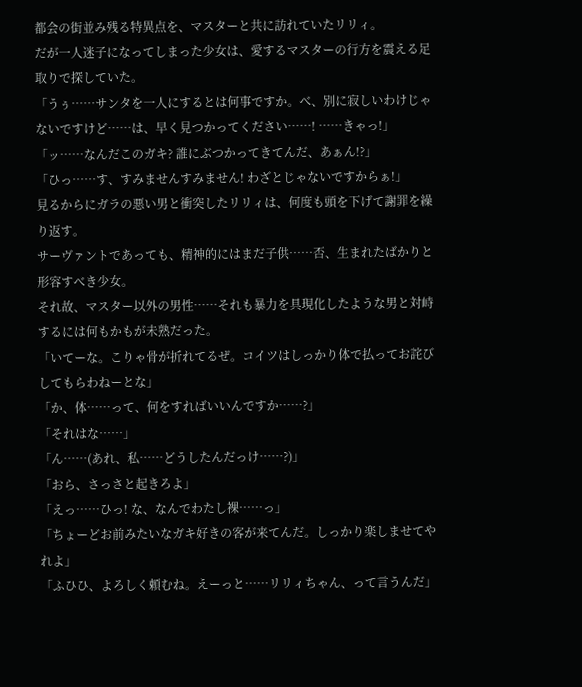都会の街並み残る特異点を、マスターと共に訪れていたリリィ。
だが一人迷子になってしまった少女は、愛するマスターの行方を震える足取りで探していた。
「うぅ……サンタを一人にするとは何事ですか。べ、別に寂しいわけじゃないですけど……は、早く見つかってください……! ……きゃっ!」
「ッ……なんだこのガキ? 誰にぶつかってきてんだ、あぁん!?」
「ひっ……す、すみませんすみません! わざとじゃないですからぁ!」
見るからにガラの悪い男と衝突したリリィは、何度も頭を下げて謝罪を繰り返す。
サーヴァントであっても、精神的にはまだ子供……否、生まれたばかりと形容すべき少女。
それ故、マスター以外の男性……それも暴力を具現化したような男と対峙するには何もかもが未熟だった。
「いてーな。こりゃ骨が折れてるぜ。コイツはしっかり体で払ってお詫びしてもらわねーとな」
「か、体……って、何をすればいいんですか……?」
「それはな……」
「ん……(あれ、私……どうしたんだっけ……?)」
「おら、さっさと起きろよ」
「えっ……ひっ! な、なんでわたし裸……っ」
「ちょーどお前みたいなガキ好きの客が来てんだ。しっかり楽しませてやれよ」
「ふひひ、よろしく頼むね。えーっと……リリィちゃん、って言うんだ」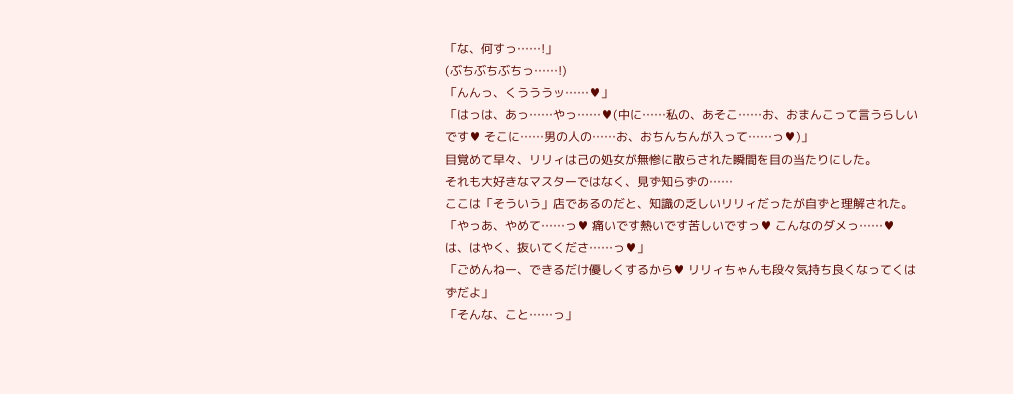「な、何すっ……!」
(ぶちぶちぶちっ……!)
「んんっ、くうううッ……♥」
「はっは、あっ……やっ……♥(中に……私の、あそこ……お、おまんこって言うらしいです♥ そこに……男の人の……お、おちんちんが入って……っ♥)」
目覚めて早々、リリィは己の処女が無惨に散らされた瞬間を目の当たりにした。
それも大好きなマスターではなく、見ず知らずの……
ここは「そういう」店であるのだと、知識の乏しいリリィだったが自ずと理解された。
「やっあ、やめて……っ♥ 痛いです熱いです苦しいですっ♥ こんなのダメっ……♥ は、はやく、抜いてくださ……っ♥」
「ごめんねー、できるだけ優しくするから♥ リリィちゃんも段々気持ち良くなってくはずだよ」
「そんな、こと……っ」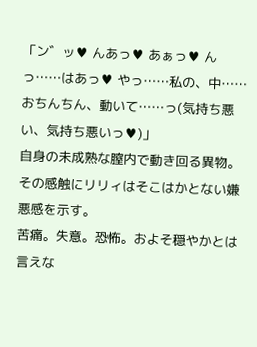「ン゛ッ♥ んあっ♥ あぁっ♥ んっ……はあっ♥ やっ……私の、中……おちんちん、動いて……っ(気持ち悪い、気持ち悪いっ♥)」
自身の未成熟な膣内で動き回る異物。
その感触にリリィはそこはかとない嫌悪感を示す。
苦痛。失意。恐怖。およそ穏やかとは言えな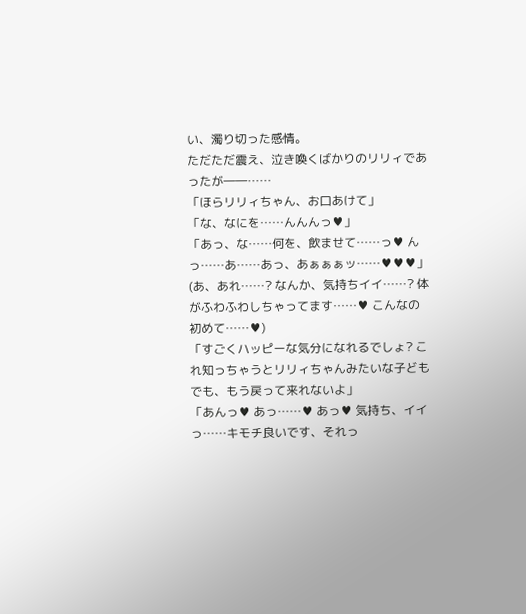い、濁り切った感情。
ただただ震え、泣き喚くばかりのリリィであったが――……
「ほらリリィちゃん、お口あけて」
「な、なにを……んんんっ♥」
「あっ、な……何を、飲ませて……っ♥ んっ……あ……あっ、あぁぁぁッ……♥♥♥」
(あ、あれ……? なんか、気持ちイイ……? 体がふわふわしちゃってます……♥ こんなの初めて……♥)
「すごくハッピーな気分になれるでしょ? これ知っちゃうとリリィちゃんみたいな子どもでも、もう戻って来れないよ」
「あんっ♥ あっ……♥ あっ♥ 気持ち、イイっ……キモチ良いです、それっ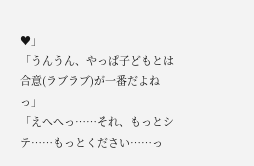♥」
「うんうん、やっぱ子どもとは合意(ラブラブ)が一番だよねっ」
「えへへっ……それ、もっとシテ……もっとください……っ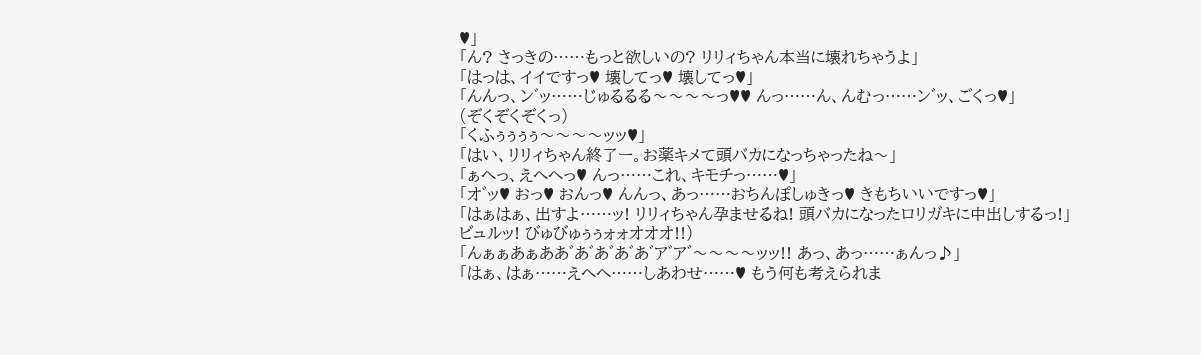♥」
「ん? さっきの……もっと欲しいの? リリィちゃん本当に壊れちゃうよ」
「はっは、イイですっ♥ 壊してっ♥ 壊してっ♥」
「んんっ、ン゛ッ……じゅるるる〜〜〜〜っ♥♥ んっ……ん、んむっ……ン゛ッ、ごくっ♥」
(ぞくぞくぞくっ)
「くふぅぅぅぅ〜〜〜〜ッッ♥」
「はい、リリィちゃん終了ー。お薬キメて頭バカになっちゃったね〜」
「ぁへっ、えへへっ♥ んっ……これ、キモチっ……♥」
「オ゛ッ♥ おっ♥ おんっ♥ んんっ、あっ……おちんぽしゅきっ♥ きもちいいですっ♥」
「はぁはぁ、出すよ……ッ! リリィちゃん孕ませるね! 頭バカになったロリガキに中出しするっ!」
ビュルッ! びゅびゅぅぅォォオオオ!!)
「んぁぁあぁああ゛あ゛あ゛あ゛あ゛ア゛ア゛〜〜〜〜ッッ!! あっ、あっ……ぁんっ♪」
「はぁ、はぁ……えへへ……しあわせ……♥ もう何も考えられま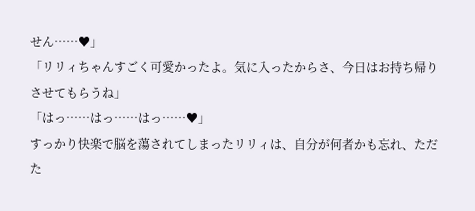せん……♥」
「リリィちゃんすごく可愛かったよ。気に入ったからさ、今日はお持ち帰りさせてもらうね」
「はっ……はっ……はっ……♥」
すっかり快楽で脳を蕩されてしまったリリィは、自分が何者かも忘れ、ただた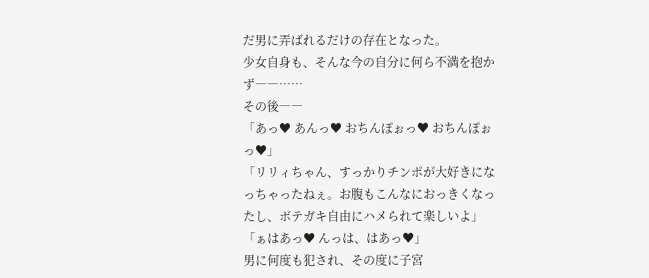だ男に弄ばれるだけの存在となった。
少女自身も、そんな今の自分に何ら不満を抱かず――……
その後――
「あっ♥ あんっ♥ おちんぽぉっ♥ おちんぽぉっ♥」
「リリィちゃん、すっかりチンポが大好きになっちゃったねぇ。お腹もこんなにおっきくなったし、ボテガキ自由にハメられて楽しいよ」
「ぁはあっ♥ んっは、はあっ♥」
男に何度も犯され、その度に子宮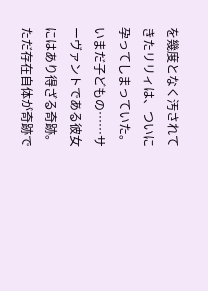を幾度となく汚されてきたリリィは、ついに孕ってしまっていた。
いまだ子どもの……サーヴァントである彼女にはあり得ざる奇跡。
ただ存在自体が奇跡で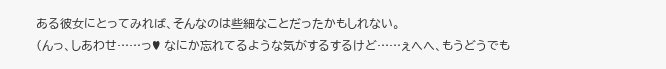ある彼女にとってみれば、そんなのは些細なことだったかもしれない。
(んっ、しあわせ……っ♥ なにか忘れてるような気がするするけど……ぇへへ、もうどうでも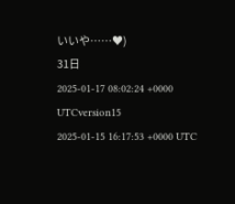いいや……♥)
31日
2025-01-17 08:02:24 +0000 UTCversion15
2025-01-15 16:17:53 +0000 UTC